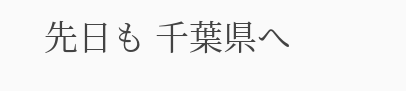先日も 千葉県へ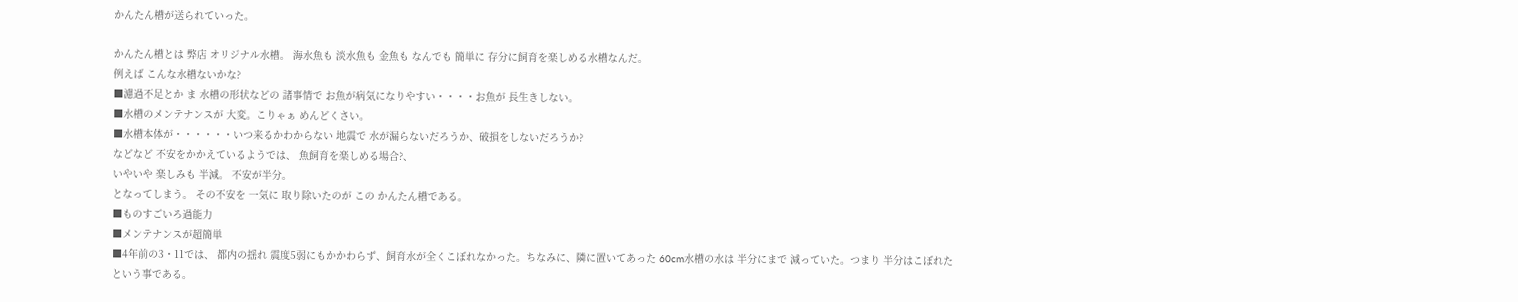かんたん槽が送られていった。

かんたん槽とは 弊店 オリジナル水槽。 海水魚も 淡水魚も 金魚も なんでも 簡単に 存分に飼育を楽しめる水槽なんだ。
例えば こんな水槽ないかな?
■濾過不足とか ま 水槽の形状などの 諸事情で お魚が病気になりやすい・・・・お魚が 長生きしない。
■水槽のメンテナンスが 大変。こりゃぁ めんどくさい。
■水槽本体が・・・・・・いつ来るかわからない 地震で 水が漏らないだろうか、破損をしないだろうか?
などなど 不安をかかえているようでは、 魚飼育を楽しめる場合?、
いやいや 楽しみも 半減。 不安が半分。
となってしまう。 その不安を 一気に 取り除いたのが この かんたん槽である。
■ものすごいろ過能力
■メンテナンスが超簡単
■4年前の3・11では、 都内の揺れ 震度5弱にもかかわらず、飼育水が全くこぼれなかった。ちなみに、隣に置いてあった 60cm水槽の水は 半分にまで 減っていた。つまり 半分はこぼれた
という事である。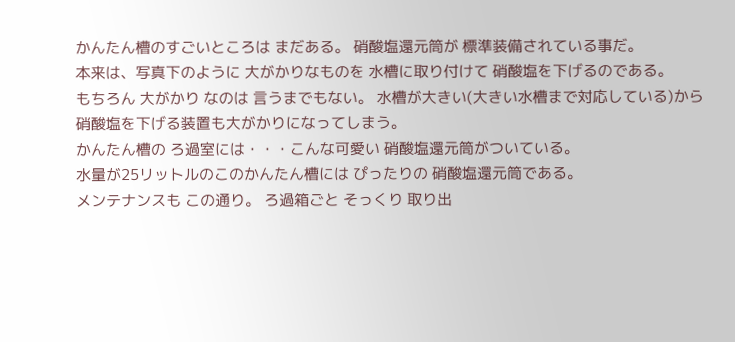かんたん槽のすごいところは まだある。 硝酸塩還元筒が 標準装備されている事だ。
本来は、写真下のように 大がかりなものを 水槽に取り付けて 硝酸塩を下げるのである。
もちろん 大がかり なのは 言うまでもない。 水槽が大きい(大きい水槽まで対応している)から 硝酸塩を下げる装置も大がかりになってしまう。
かんたん槽の ろ過室には・・・こんな可愛い 硝酸塩還元筒がついている。
水量が25リットルのこのかんたん槽には ぴったりの 硝酸塩還元筒である。
メンテナンスも この通り。 ろ過箱ごと そっくり 取り出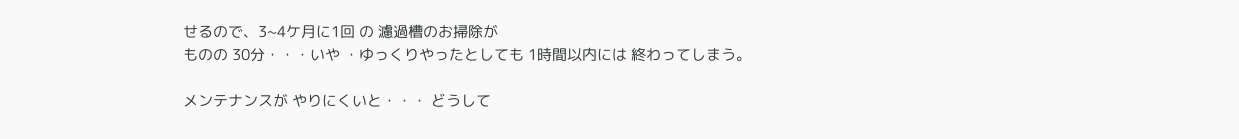せるので、3~4ケ月に1回 の 濾過槽のお掃除が
ものの 30分・・・いや ・ゆっくりやったとしても 1時間以内には 終わってしまう。

メンテナンスが やりにくいと・・・ どうして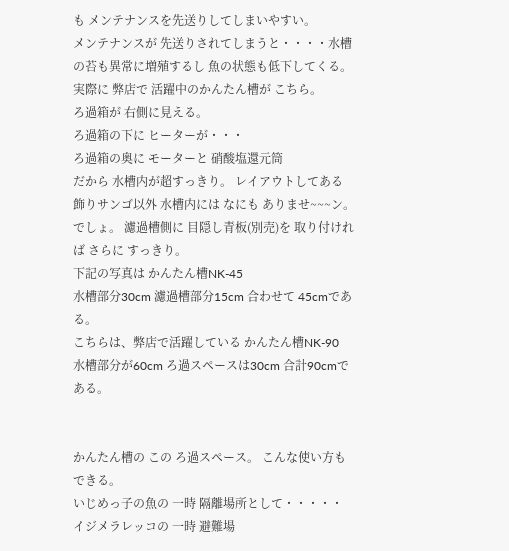も メンテナンスを先送りしてしまいやすい。
メンテナンスが 先送りされてしまうと・・・・水槽の苔も異常に増殖するし 魚の状態も低下してくる。
実際に 弊店で 活躍中のかんたん槽が こちら。
ろ過箱が 右側に見える。
ろ過箱の下に ヒーターが・・・
ろ過箱の奥に モーターと 硝酸塩還元筒
だから 水槽内が超すっきり。 レイアウトしてある 飾りサンゴ以外 水槽内には なにも ありませ~~~ン。
でしょ。 濾過槽側に 目隠し青板(別売)を 取り付ければ さらに すっきり。
下記の写真は かんたん槽NK-45
水槽部分30cm 濾過槽部分15cm 合わせて 45cmである。
こちらは、弊店で活躍している かんたん槽NK-90
水槽部分が60cm ろ過スペースは30cm 合計90cmである。


かんたん槽の この ろ過スペース。 こんな使い方もできる。
いじめっ子の魚の 一時 隔離場所として・・・・・
イジメラレッコの 一時 避難場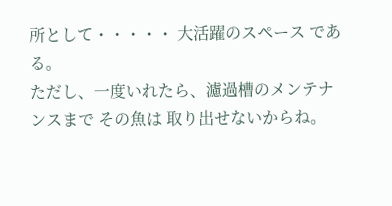所として・・・・・ 大活躍のスペース である。
ただし、一度いれたら、濾過槽のメンテナンスまで その魚は 取り出せないからね。